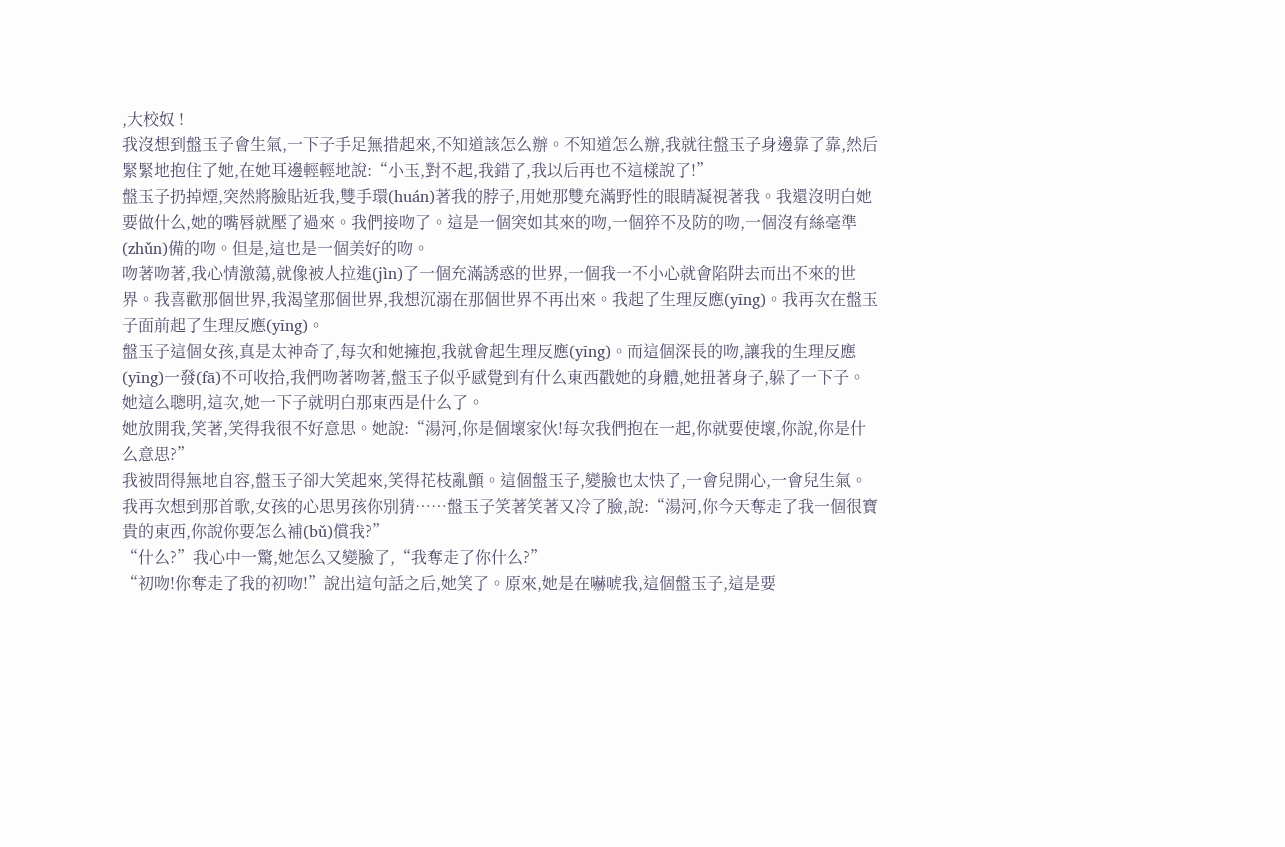,大校奴 !
我沒想到盤玉子會生氣,一下子手足無措起來,不知道該怎么辦。不知道怎么辦,我就往盤玉子身邊靠了靠,然后緊緊地抱住了她,在她耳邊輕輕地說:“小玉,對不起,我錯了,我以后再也不這樣說了!”
盤玉子扔掉煙,突然將臉貼近我,雙手環(huán)著我的脖子,用她那雙充滿野性的眼睛凝視著我。我還沒明白她要做什么,她的嘴唇就壓了過來。我們接吻了。這是一個突如其來的吻,一個猝不及防的吻,一個沒有絲毫準(zhǔn)備的吻。但是,這也是一個美好的吻。
吻著吻著,我心情激蕩,就像被人拉進(jìn)了一個充滿誘惑的世界,一個我一不小心就會陷阱去而出不來的世界。我喜歡那個世界,我渴望那個世界,我想沉溺在那個世界不再出來。我起了生理反應(yīng)。我再次在盤玉子面前起了生理反應(yīng)。
盤玉子這個女孩,真是太神奇了,每次和她擁抱,我就會起生理反應(yīng)。而這個深長的吻,讓我的生理反應(yīng)一發(fā)不可收拾,我們吻著吻著,盤玉子似乎感覺到有什么東西戳她的身體,她扭著身子,躲了一下子。她這么聰明,這次,她一下子就明白那東西是什么了。
她放開我,笑著,笑得我很不好意思。她說:“湯河,你是個壞家伙!每次我們抱在一起,你就要使壞,你說,你是什么意思?”
我被問得無地自容,盤玉子卻大笑起來,笑得花枝亂顫。這個盤玉子,變臉也太快了,一會兒開心,一會兒生氣。我再次想到那首歌,女孩的心思男孩你別猜……盤玉子笑著笑著又冷了臉,說:“湯河,你今天奪走了我一個很寶貴的東西,你說你要怎么補(bǔ)償我?”
“什么?”我心中一驚,她怎么又變臉了,“我奪走了你什么?”
“初吻!你奪走了我的初吻!”說出這句話之后,她笑了。原來,她是在嚇唬我,這個盤玉子,這是要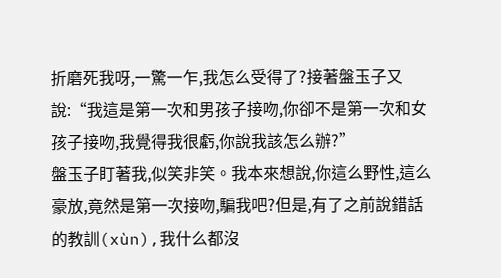折磨死我呀,一驚一乍,我怎么受得了?接著盤玉子又說:“我這是第一次和男孩子接吻,你卻不是第一次和女孩子接吻,我覺得我很虧,你說我該怎么辦?”
盤玉子盯著我,似笑非笑。我本來想說,你這么野性,這么豪放,竟然是第一次接吻,騙我吧?但是,有了之前說錯話的教訓(xùn),我什么都沒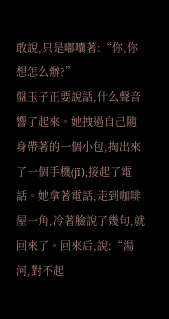敢說,只是嘟囔著:“你,你想怎么辦?”
盤玉子正要說話,什么聲音響了起來。她拽過自己隨身帶著的一個小包,掏出來了一個手機(jī),接起了電話。她拿著電話,走到咖啡屋一角,冷著臉說了幾句,就回來了。回來后,說:“湯河,對不起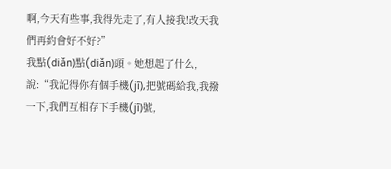啊,今天有些事,我得先走了,有人接我!改天我們再約會好不好?”
我點(diǎn)點(diǎn)頭。她想起了什么,說:“我記得你有個手機(jī),把號碼給我,我撥一下,我們互相存下手機(jī)號,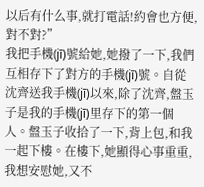以后有什么事,就打電話!約會也方便,對不對?”
我把手機(jī)號給她,她撥了一下,我們互相存下了對方的手機(jī)號。自從沈齊送我手機(jī)以來,除了沈齊,盤玉子是我的手機(jī)里存下的第一個人。盤玉子收拾了一下,背上包,和我一起下樓。在樓下,她顯得心事重重,我想安慰她,又不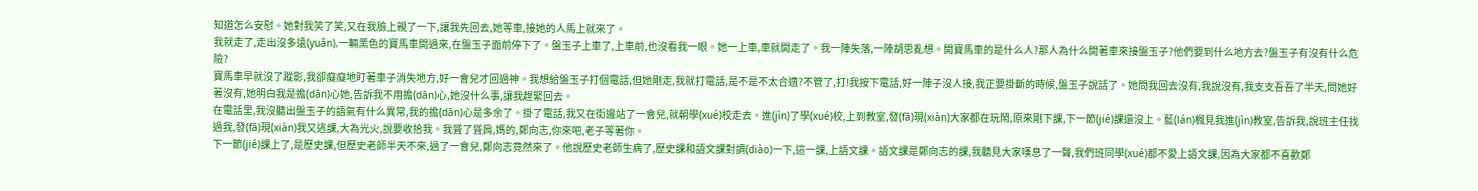知道怎么安慰。她對我笑了笑,又在我臉上親了一下,讓我先回去,她等車,接她的人馬上就來了。
我就走了,走出沒多遠(yuǎn),一輛黑色的寶馬車開過來,在盤玉子面前停下了。盤玉子上車了,上車前,也沒看我一眼。她一上車,車就開走了。我一陣失落,一陣胡思亂想。開寶馬車的是什么人?那人為什么開著車來接盤玉子?他們要到什么地方去?盤玉子有沒有什么危險?
寶馬車早就沒了蹤影,我卻癡癡地盯著車子消失地方,好一會兒才回過神。我想給盤玉子打個電話,但她剛走,我就打電話,是不是不太合適?不管了,打!我按下電話,好一陣子沒人接,我正要掛斷的時候,盤玉子說話了。她問我回去沒有,我說沒有,我支支吾吾了半天,問她好著沒有,她明白我是擔(dān)心她,告訴我不用擔(dān)心,她沒什么事,讓我趕緊回去。
在電話里,我沒聽出盤玉子的語氣有什么異常,我的擔(dān)心是多余了。掛了電話,我又在街邊站了一會兒,就朝學(xué)校走去。進(jìn)了學(xué)校,上到教室,發(fā)現(xiàn)大家都在玩鬧,原來剛下課,下一節(jié)課還沒上。藍(lán)楓見我進(jìn)教室,告訴我,說班主任找過我,發(fā)現(xiàn)我又逃課,大為光火,說要收拾我。我聳了聳肩,媽的,鄭向志,你來吧,老子等著你。
下一節(jié)課上了,是歷史課,但歷史老師半天不來,過了一會兒,鄭向志竟然來了。他說歷史老師生病了,歷史課和語文課對調(diào)一下,這一課,上語文課。語文課是鄭向志的課,我聽見大家嘆息了一聲,我們班同學(xué)都不愛上語文課,因為大家都不喜歡鄭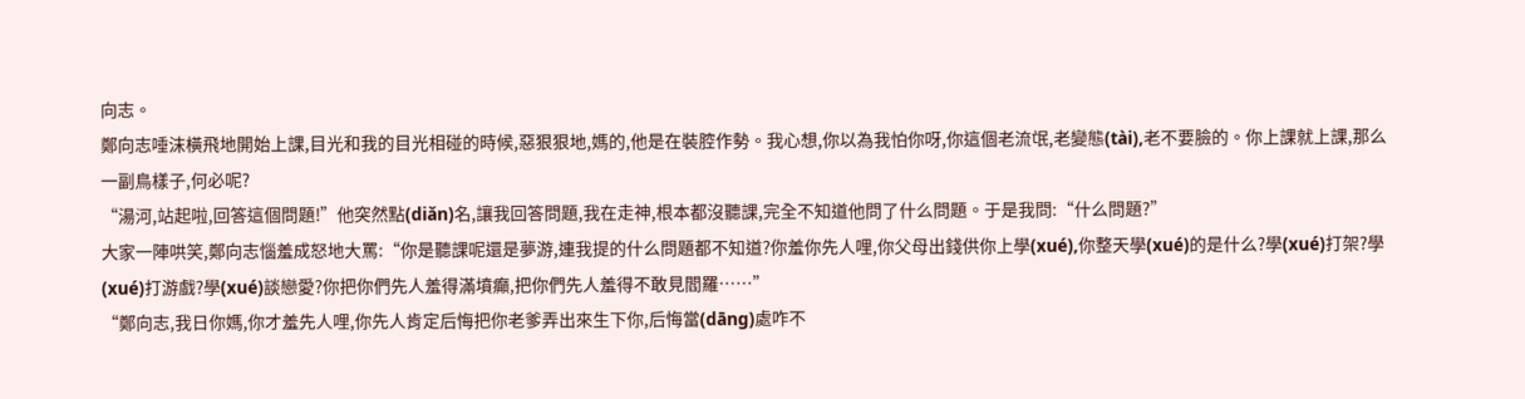向志。
鄭向志唾沫橫飛地開始上課,目光和我的目光相碰的時候,惡狠狠地,媽的,他是在裝腔作勢。我心想,你以為我怕你呀,你這個老流氓,老變態(tài),老不要臉的。你上課就上課,那么一副鳥樣子,何必呢?
“湯河,站起啦,回答這個問題!”他突然點(diǎn)名,讓我回答問題,我在走神,根本都沒聽課,完全不知道他問了什么問題。于是我問:“什么問題?”
大家一陣哄笑,鄭向志惱羞成怒地大罵:“你是聽課呢還是夢游,連我提的什么問題都不知道?你羞你先人哩,你父母出錢供你上學(xué),你整天學(xué)的是什么?學(xué)打架?學(xué)打游戲?學(xué)談戀愛?你把你們先人羞得滿墳癲,把你們先人羞得不敢見閻羅……”
“鄭向志,我日你媽,你才羞先人哩,你先人肯定后悔把你老爹弄出來生下你,后悔當(dāng)處咋不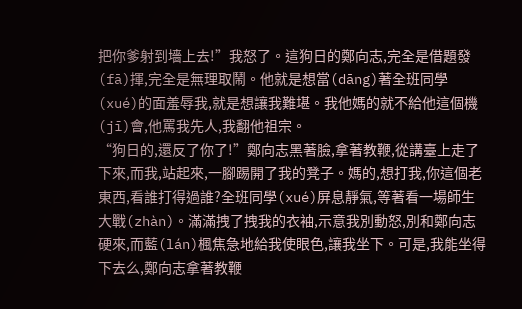把你爹射到墻上去!”我怒了。這狗日的鄭向志,完全是借題發(fā)揮,完全是無理取鬧。他就是想當(dāng)著全班同學(xué)的面羞辱我,就是想讓我難堪。我他媽的就不給他這個機(jī)會,他罵我先人,我翻他祖宗。
“狗日的,還反了你了!”鄭向志黑著臉,拿著教鞭,從講臺上走了下來,而我,站起來,一腳踢開了我的凳子。媽的,想打我,你這個老東西,看誰打得過誰?全班同學(xué)屏息靜氣,等著看一場師生大戰(zhàn)。滿滿拽了拽我的衣袖,示意我別動怒,別和鄭向志硬來,而藍(lán)楓焦急地給我使眼色,讓我坐下。可是,我能坐得下去么,鄭向志拿著教鞭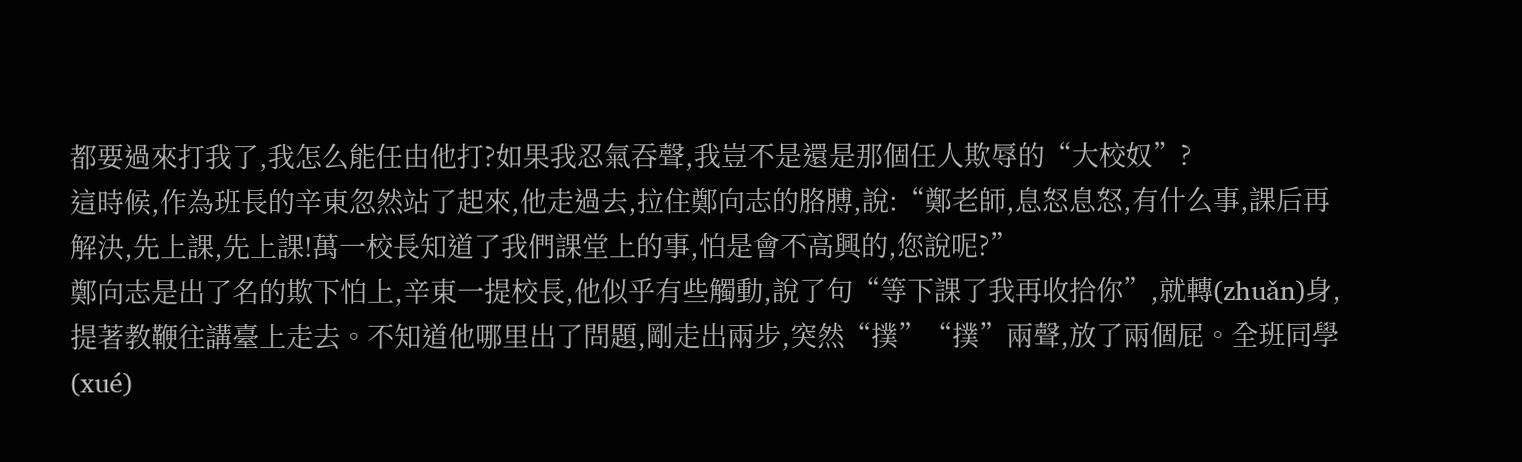都要過來打我了,我怎么能任由他打?如果我忍氣吞聲,我豈不是還是那個任人欺辱的“大校奴”?
這時候,作為班長的辛東忽然站了起來,他走過去,拉住鄭向志的胳膊,說:“鄭老師,息怒息怒,有什么事,課后再解決,先上課,先上課!萬一校長知道了我們課堂上的事,怕是會不高興的,您說呢?”
鄭向志是出了名的欺下怕上,辛東一提校長,他似乎有些觸動,說了句“等下課了我再收拾你”,就轉(zhuǎn)身,提著教鞭往講臺上走去。不知道他哪里出了問題,剛走出兩步,突然“撲”“撲”兩聲,放了兩個屁。全班同學(xué)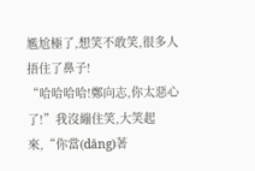尷尬極了,想笑不敢笑,很多人捂住了鼻子!
“哈哈哈哈!鄭向志,你太惡心了!”我沒繃住笑,大笑起來,“你當(dāng)著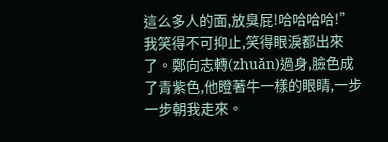這么多人的面,放臭屁!哈哈哈哈!”
我笑得不可抑止,笑得眼淚都出來了。鄭向志轉(zhuǎn)過身,臉色成了青紫色,他瞪著牛一樣的眼睛,一步一步朝我走來。